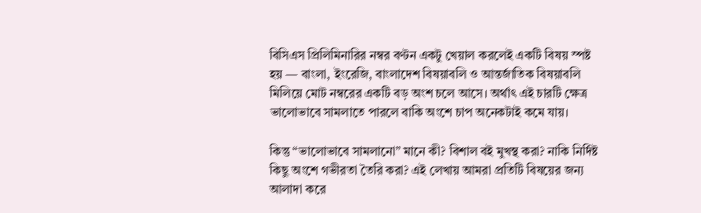বিসিএস প্রিলিমিনারির নম্বর বণ্টন একটু খেয়াল করলেই একটি বিষয় স্পষ্ট হয় — বাংলা, ইংরেজি, বাংলাদেশ বিষয়াবলি ও আন্তর্জাতিক বিষয়াবলি মিলিয়ে মোট নম্বরের একটি বড় অংশ চলে আসে। অর্থাৎ এই চারটি ক্ষেত্র ভালোভাবে সামলাতে পারলে বাকি অংশে চাপ অনেকটাই কমে যায়।

কিন্তু “ভালোভাবে সামলানো” মানে কী? বিশাল বই মুখস্থ করা? নাকি নির্দিষ্ট কিছু অংশে গভীরতা তৈরি করা? এই লেখায় আমরা প্রতিটি বিষয়ের জন্য আলাদা করে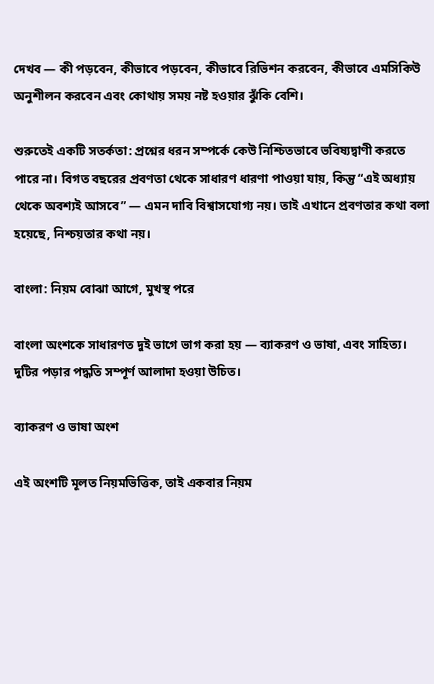দেখব — কী পড়বেন, কীভাবে পড়বেন, কীভাবে রিভিশন করবেন, কীভাবে এমসিকিউ অনুশীলন করবেন এবং কোথায় সময় নষ্ট হওয়ার ঝুঁকি বেশি।

শুরুতেই একটি সতর্কতা: প্রশ্নের ধরন সম্পর্কে কেউ নিশ্চিতভাবে ভবিষ্যদ্বাণী করতে পারে না। বিগত বছরের প্রবণতা থেকে সাধারণ ধারণা পাওয়া যায়, কিন্তু “এই অধ্যায় থেকে অবশ্যই আসবে” — এমন দাবি বিশ্বাসযোগ্য নয়। তাই এখানে প্রবণতার কথা বলা হয়েছে, নিশ্চয়তার কথা নয়।

বাংলা: নিয়ম বোঝা আগে, মুখস্থ পরে

বাংলা অংশকে সাধারণত দুই ভাগে ভাগ করা হয় — ব্যাকরণ ও ভাষা, এবং সাহিত্য। দুটির পড়ার পদ্ধতি সম্পূর্ণ আলাদা হওয়া উচিত।

ব্যাকরণ ও ভাষা অংশ

এই অংশটি মূলত নিয়মভিত্তিক, তাই একবার নিয়ম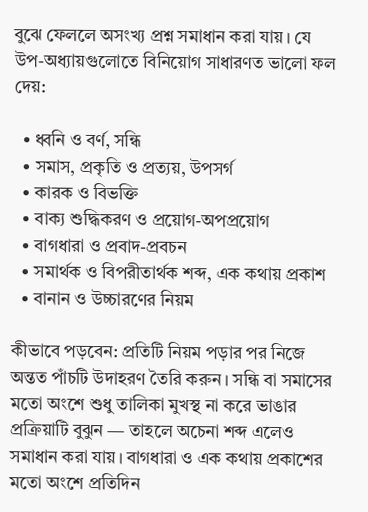বুঝে ফেললে অসংখ্য প্রশ্ন সমাধান করা যায়। যে উপ-অধ্যায়গুলোতে বিনিয়োগ সাধারণত ভালো ফল দেয়:

  • ধ্বনি ও বর্ণ, সন্ধি
  • সমাস, প্রকৃতি ও প্রত্যয়, উপসর্গ
  • কারক ও বিভক্তি
  • বাক্য শুদ্ধিকরণ ও প্রয়োগ-অপপ্রয়োগ
  • বাগধারা ও প্রবাদ-প্রবচন
  • সমার্থক ও বিপরীতার্থক শব্দ, এক কথায় প্রকাশ
  • বানান ও উচ্চারণের নিয়ম

কীভাবে পড়বেন: প্রতিটি নিয়ম পড়ার পর নিজে অন্তত পাঁচটি উদাহরণ তৈরি করুন। সন্ধি বা সমাসের মতো অংশে শুধু তালিকা মুখস্থ না করে ভাঙার প্রক্রিয়াটি বুঝুন — তাহলে অচেনা শব্দ এলেও সমাধান করা যায়। বাগধারা ও এক কথায় প্রকাশের মতো অংশে প্রতিদিন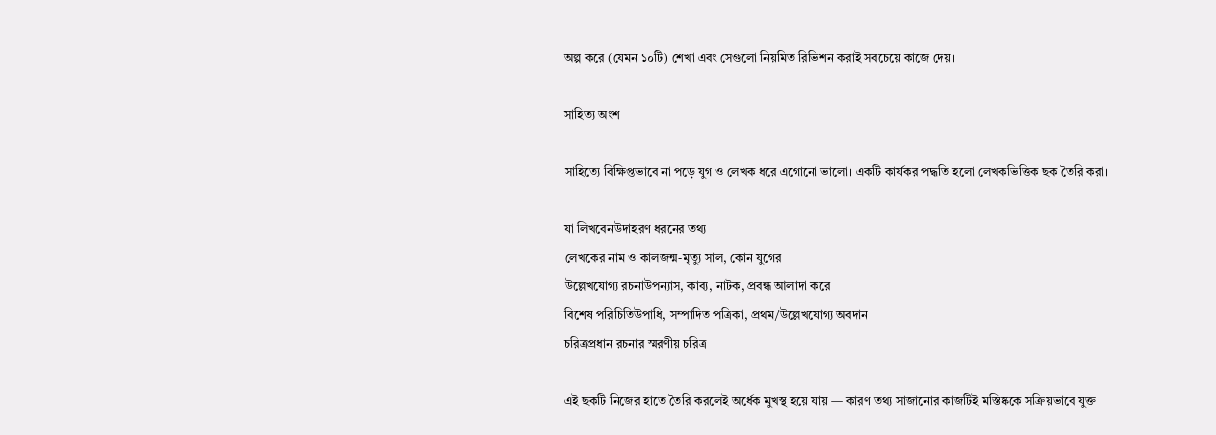অল্প করে (যেমন ১০টি) শেখা এবং সেগুলো নিয়মিত রিভিশন করাই সবচেয়ে কাজে দেয়।

সাহিত্য অংশ

সাহিত্যে বিক্ষিপ্তভাবে না পড়ে যুগ ও লেখক ধরে এগোনো ভালো। একটি কার্যকর পদ্ধতি হলো লেখকভিত্তিক ছক তৈরি করা।

যা লিখবেনউদাহরণ ধরনের তথ্য
লেখকের নাম ও কালজন্ম-মৃত্যু সাল, কোন যুগের
উল্লেখযোগ্য রচনাউপন্যাস, কাব্য, নাটক, প্রবন্ধ আলাদা করে
বিশেষ পরিচিতিউপাধি, সম্পাদিত পত্রিকা, প্রথম/উল্লেখযোগ্য অবদান
চরিত্রপ্রধান রচনার স্মরণীয় চরিত্র

এই ছকটি নিজের হাতে তৈরি করলেই অর্ধেক মুখস্থ হয়ে যায় — কারণ তথ্য সাজানোর কাজটিই মস্তিষ্ককে সক্রিয়ভাবে যুক্ত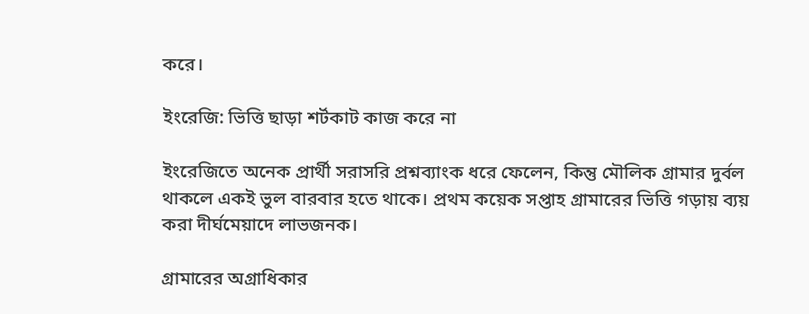করে।

ইংরেজি: ভিত্তি ছাড়া শর্টকাট কাজ করে না

ইংরেজিতে অনেক প্রার্থী সরাসরি প্রশ্নব্যাংক ধরে ফেলেন, কিন্তু মৌলিক গ্রামার দুর্বল থাকলে একই ভুল বারবার হতে থাকে। প্রথম কয়েক সপ্তাহ গ্রামারের ভিত্তি গড়ায় ব্যয় করা দীর্ঘমেয়াদে লাভজনক।

গ্রামারের অগ্রাধিকার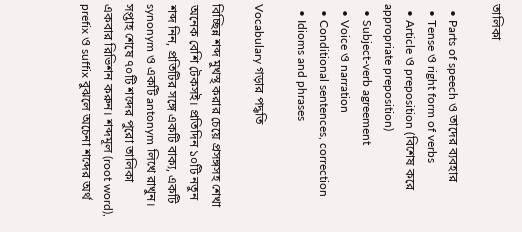তালিকা

  • Parts of speech ও তাদের ব্যবহার
  • Tense ও right form of verbs
  • Article ও preposition (বিশেষ করে appropriate preposition)
  • Subject-verb agreement
  • Voice ও narration
  • Conditional sentences, correction
  • Idioms and phrases

Vocabulary গড়ার পদ্ধতি

বিচ্ছিন্ন শব্দ মুখস্থ করার চেয়ে প্রসঙ্গসহ শেখা অনেক বেশি টেকসই। প্রতিদিন ১০টি নতুন শব্দ নিন, প্রতিটির সঙ্গে একটি বাক্য, একটি synonym ও একটি antonym লিখে রাখুন। সপ্তাহ শেষে ৭০টি শব্দের পুরো তালিকা একবার রিভিশন করুন। শব্দমূল (root word), prefix ও suffix বুঝলে অচেনা শব্দের অর্থ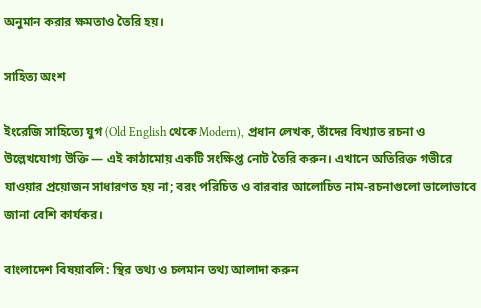অনুমান করার ক্ষমতাও তৈরি হয়।

সাহিত্য অংশ

ইংরেজি সাহিত্যে যুগ (Old English থেকে Modern), প্রধান লেখক, তাঁদের বিখ্যাত রচনা ও উল্লেখযোগ্য উক্তি — এই কাঠামোয় একটি সংক্ষিপ্ত নোট তৈরি করুন। এখানে অতিরিক্ত গভীরে যাওয়ার প্রয়োজন সাধারণত হয় না; বরং পরিচিত ও বারবার আলোচিত নাম-রচনাগুলো ভালোভাবে জানা বেশি কার্যকর।

বাংলাদেশ বিষয়াবলি: স্থির তথ্য ও চলমান তথ্য আলাদা করুন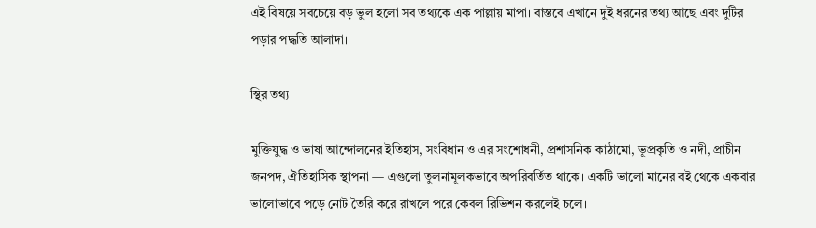এই বিষয়ে সবচেয়ে বড় ভুল হলো সব তথ্যকে এক পাল্লায় মাপা। বাস্তবে এখানে দুই ধরনের তথ্য আছে এবং দুটির পড়ার পদ্ধতি আলাদা।

স্থির তথ্য

মুক্তিযুদ্ধ ও ভাষা আন্দোলনের ইতিহাস, সংবিধান ও এর সংশোধনী, প্রশাসনিক কাঠামো, ভূপ্রকৃতি ও নদী, প্রাচীন জনপদ, ঐতিহাসিক স্থাপনা — এগুলো তুলনামূলকভাবে অপরিবর্তিত থাকে। একটি ভালো মানের বই থেকে একবার ভালোভাবে পড়ে নোট তৈরি করে রাখলে পরে কেবল রিভিশন করলেই চলে।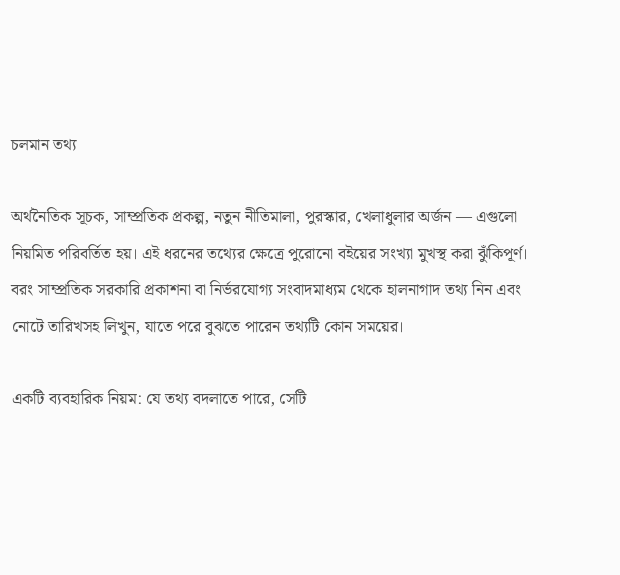চলমান তথ্য

অর্থনৈতিক সূচক, সাম্প্রতিক প্রকল্প, নতুন নীতিমালা, পুরস্কার, খেলাধুলার অর্জন — এগুলো নিয়মিত পরিবর্তিত হয়। এই ধরনের তথ্যের ক্ষেত্রে পুরোনো বইয়ের সংখ্যা মুখস্থ করা ঝুঁকিপূর্ণ। বরং সাম্প্রতিক সরকারি প্রকাশনা বা নির্ভরযোগ্য সংবাদমাধ্যম থেকে হালনাগাদ তথ্য নিন এবং নোটে তারিখসহ লিখুন, যাতে পরে বুঝতে পারেন তথ্যটি কোন সময়ের।

একটি ব্যবহারিক নিয়ম: যে তথ্য বদলাতে পারে, সেটি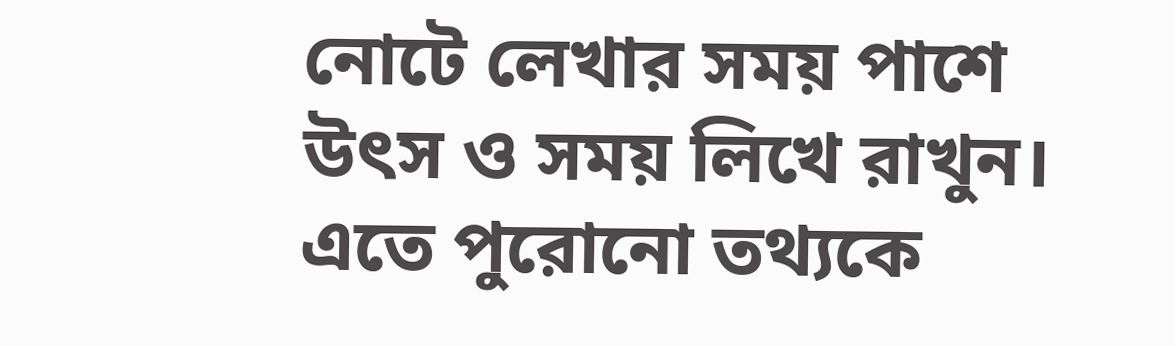নোটে লেখার সময় পাশে উৎস ও সময় লিখে রাখুন। এতে পুরোনো তথ্যকে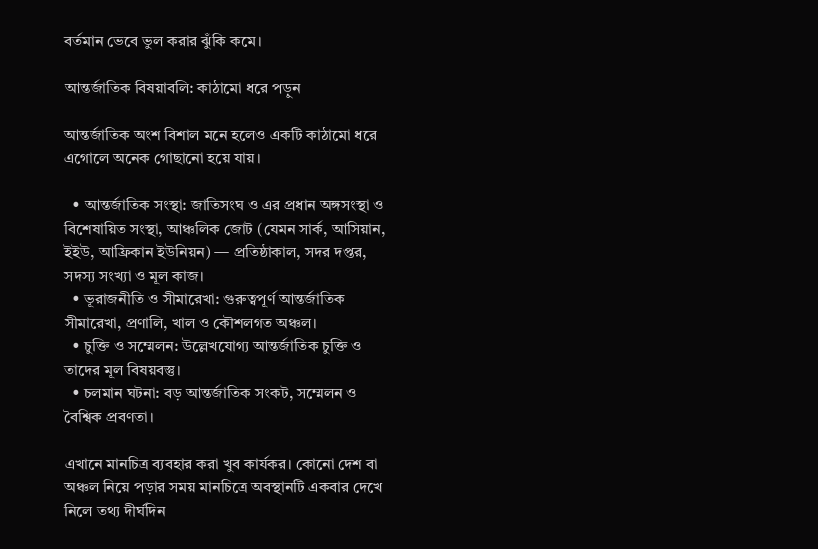বর্তমান ভেবে ভুল করার ঝুঁকি কমে।

আন্তর্জাতিক বিষয়াবলি: কাঠামো ধরে পড়ুন

আন্তর্জাতিক অংশ বিশাল মনে হলেও একটি কাঠামো ধরে এগোলে অনেক গোছানো হয়ে যায়।

  • আন্তর্জাতিক সংস্থা: জাতিসংঘ ও এর প্রধান অঙ্গসংস্থা ও বিশেষায়িত সংস্থা, আঞ্চলিক জোট (যেমন সার্ক, আসিয়ান, ইইউ, আফ্রিকান ইউনিয়ন) — প্রতিষ্ঠাকাল, সদর দপ্তর, সদস্য সংখ্যা ও মূল কাজ।
  • ভূরাজনীতি ও সীমারেখা: গুরুত্বপূর্ণ আন্তর্জাতিক সীমারেখা, প্রণালি, খাল ও কৌশলগত অঞ্চল।
  • চুক্তি ও সম্মেলন: উল্লেখযোগ্য আন্তর্জাতিক চুক্তি ও তাদের মূল বিষয়বস্তু।
  • চলমান ঘটনা: বড় আন্তর্জাতিক সংকট, সম্মেলন ও বৈশ্বিক প্রবণতা।

এখানে মানচিত্র ব্যবহার করা খুব কার্যকর। কোনো দেশ বা অঞ্চল নিয়ে পড়ার সময় মানচিত্রে অবস্থানটি একবার দেখে নিলে তথ্য দীর্ঘদিন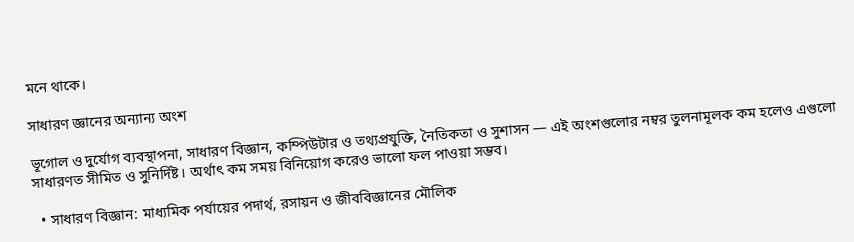মনে থাকে।

সাধারণ জ্ঞানের অন্যান্য অংশ

ভূগোল ও দুর্যোগ ব্যবস্থাপনা, সাধারণ বিজ্ঞান, কম্পিউটার ও তথ্যপ্রযুক্তি, নৈতিকতা ও সুশাসন — এই অংশগুলোর নম্বর তুলনামূলক কম হলেও এগুলো সাধারণত সীমিত ও সুনির্দিষ্ট। অর্থাৎ কম সময় বিনিয়োগ করেও ভালো ফল পাওয়া সম্ভব।

  • সাধারণ বিজ্ঞান: মাধ্যমিক পর্যায়ের পদার্থ, রসায়ন ও জীববিজ্ঞানের মৌলিক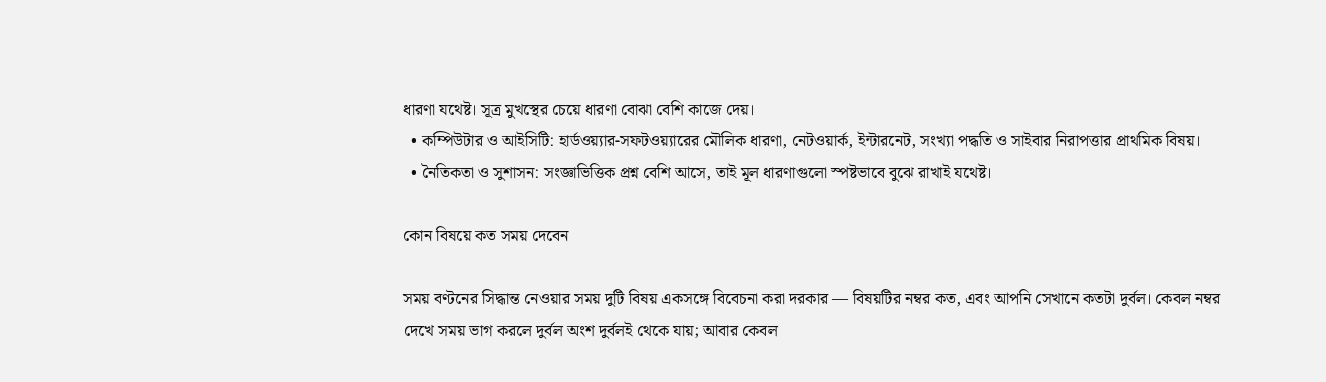ধারণা যথেষ্ট। সূত্র মুখস্থের চেয়ে ধারণা বোঝা বেশি কাজে দেয়।
  • কম্পিউটার ও আইসিটি: হার্ডওয়্যার-সফটওয়্যারের মৌলিক ধারণা, নেটওয়ার্ক, ইন্টারনেট, সংখ্যা পদ্ধতি ও সাইবার নিরাপত্তার প্রাথমিক বিষয়।
  • নৈতিকতা ও সুশাসন: সংজ্ঞাভিত্তিক প্রশ্ন বেশি আসে, তাই মূল ধারণাগুলো স্পষ্টভাবে বুঝে রাখাই যথেষ্ট।

কোন বিষয়ে কত সময় দেবেন

সময় বণ্টনের সিদ্ধান্ত নেওয়ার সময় দুটি বিষয় একসঙ্গে বিবেচনা করা দরকার — বিষয়টির নম্বর কত, এবং আপনি সেখানে কতটা দুর্বল। কেবল নম্বর দেখে সময় ভাগ করলে দুর্বল অংশ দুর্বলই থেকে যায়; আবার কেবল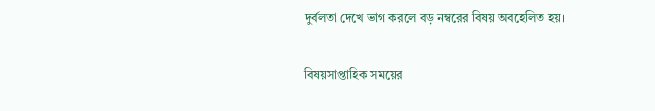দুর্বলতা দেখে ভাগ করলে বড় নম্বরের বিষয় অবহেলিত হয়।

বিষয়সাপ্তাহিক সময়ের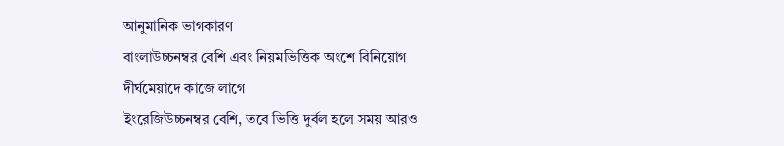আনুমানিক ভাগকারণ
বাংলাউচ্চনম্বর বেশি এবং নিয়মভিত্তিক অংশে বিনিয়োগ দীর্ঘমেয়াদে কাজে লাগে
ইংরেজিউচ্চনম্বর বেশি, তবে ভিত্তি দুর্বল হলে সময় আরও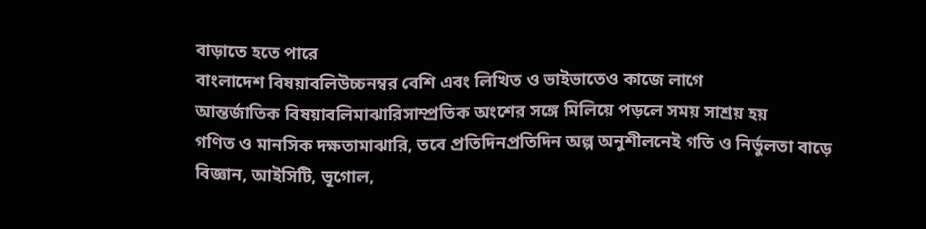বাড়াতে হতে পারে
বাংলাদেশ বিষয়াবলিউচ্চনম্বর বেশি এবং লিখিত ও ভাইভাতেও কাজে লাগে
আন্তর্জাতিক বিষয়াবলিমাঝারিসাম্প্রতিক অংশের সঙ্গে মিলিয়ে পড়লে সময় সাশ্রয় হয়
গণিত ও মানসিক দক্ষতামাঝারি, তবে প্রতিদিনপ্রতিদিন অল্প অনুশীলনেই গতি ও নির্ভুলতা বাড়ে
বিজ্ঞান, আইসিটি, ভূগোল,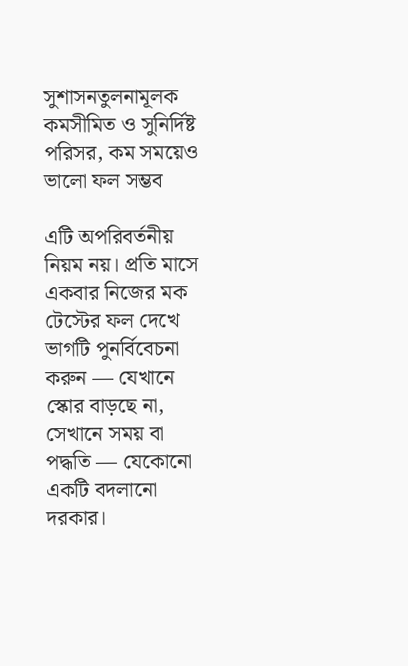সুশাসনতুলনামূলক কমসীমিত ও সুনির্দিষ্ট পরিসর, কম সময়েও ভালো ফল সম্ভব

এটি অপরিবর্তনীয় নিয়ম নয়। প্রতি মাসে একবার নিজের মক টেস্টের ফল দেখে ভাগটি পুনর্বিবেচনা করুন — যেখানে স্কোর বাড়ছে না, সেখানে সময় বা পদ্ধতি — যেকোনো একটি বদলানো দরকার।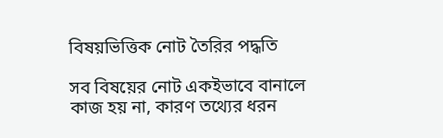বিষয়ভিত্তিক নোট তৈরির পদ্ধতি

সব বিষয়ের নোট একইভাবে বানালে কাজ হয় না, কারণ তথ্যের ধরন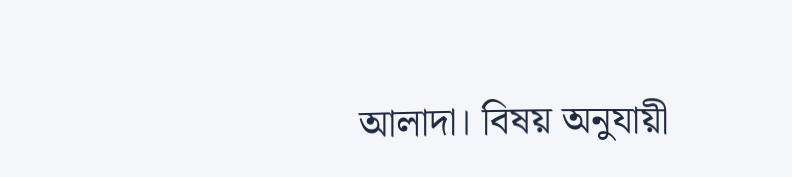আলাদা। বিষয় অনুযায়ী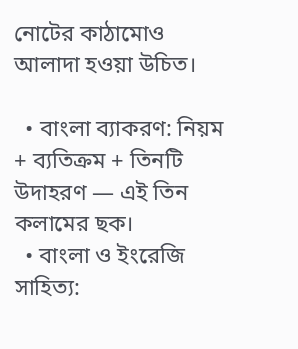নোটের কাঠামোও আলাদা হওয়া উচিত।

  • বাংলা ব্যাকরণ: নিয়ম + ব্যতিক্রম + তিনটি উদাহরণ — এই তিন কলামের ছক।
  • বাংলা ও ইংরেজি সাহিত্য: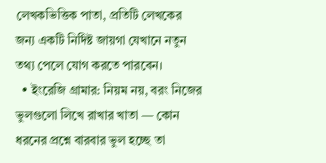লেখকভিত্তিক পাতা, প্রতিটি লেখকের জন্য একটি নির্দিষ্ট জায়গা যেখানে নতুন তথ্য পেলে যোগ করতে পারবেন।
  • ইংরেজি গ্রামার: নিয়ম নয়, বরং নিজের ভুলগুলো লিখে রাখার খাতা — কোন ধরনের প্রশ্নে বারবার ভুল হচ্ছে তা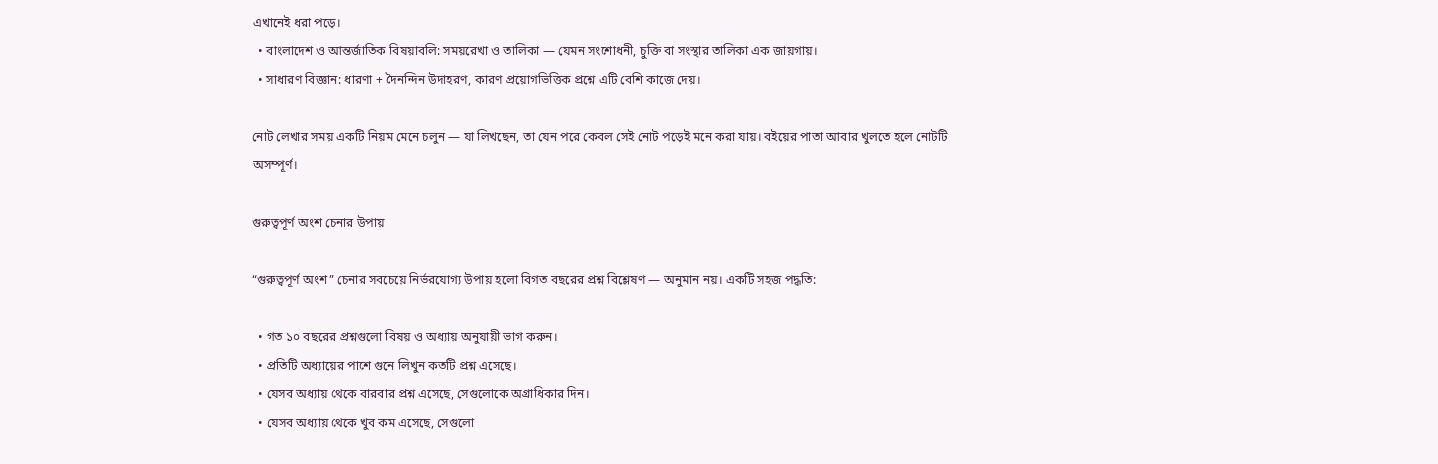এখানেই ধরা পড়ে।
  • বাংলাদেশ ও আন্তর্জাতিক বিষয়াবলি: সময়রেখা ও তালিকা — যেমন সংশোধনী, চুক্তি বা সংস্থার তালিকা এক জায়গায়।
  • সাধারণ বিজ্ঞান: ধারণা + দৈনন্দিন উদাহরণ, কারণ প্রয়োগভিত্তিক প্রশ্নে এটি বেশি কাজে দেয়।

নোট লেখার সময় একটি নিয়ম মেনে চলুন — যা লিখছেন, তা যেন পরে কেবল সেই নোট পড়েই মনে করা যায়। বইয়ের পাতা আবার খুলতে হলে নোটটি অসম্পূর্ণ।

গুরুত্বপূর্ণ অংশ চেনার উপায়

“গুরুত্বপূর্ণ অংশ” চেনার সবচেয়ে নির্ভরযোগ্য উপায় হলো বিগত বছরের প্রশ্ন বিশ্লেষণ — অনুমান নয়। একটি সহজ পদ্ধতি:

  • গত ১০ বছরের প্রশ্নগুলো বিষয় ও অধ্যায় অনুযায়ী ভাগ করুন।
  • প্রতিটি অধ্যায়ের পাশে গুনে লিখুন কতটি প্রশ্ন এসেছে।
  • যেসব অধ্যায় থেকে বারবার প্রশ্ন এসেছে, সেগুলোকে অগ্রাধিকার দিন।
  • যেসব অধ্যায় থেকে খুব কম এসেছে, সেগুলো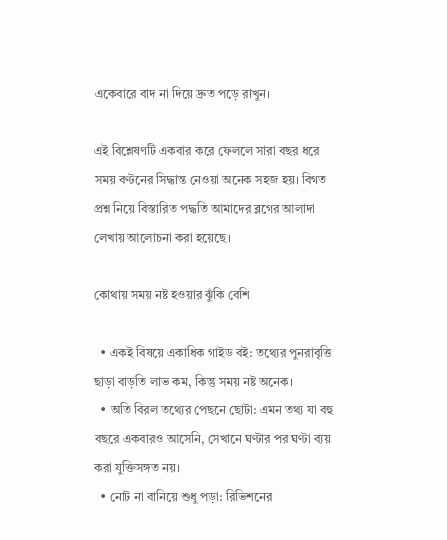একেবারে বাদ না দিয়ে দ্রুত পড়ে রাখুন।

এই বিশ্লেষণটি একবার করে ফেললে সারা বছর ধরে সময় বণ্টনের সিদ্ধান্ত নেওয়া অনেক সহজ হয়। বিগত প্রশ্ন নিয়ে বিস্তারিত পদ্ধতি আমাদের ব্লগের আলাদা লেখায় আলোচনা করা হয়েছে।

কোথায় সময় নষ্ট হওয়ার ঝুঁকি বেশি

  • একই বিষয়ে একাধিক গাইড বই: তথ্যের পুনরাবৃত্তি ছাড়া বাড়তি লাভ কম, কিন্তু সময় নষ্ট অনেক।
  • অতি বিরল তথ্যের পেছনে ছোটা: এমন তথ্য যা বহু বছরে একবারও আসেনি, সেখানে ঘণ্টার পর ঘণ্টা ব্যয় করা যুক্তিসঙ্গত নয়।
  • নোট না বানিয়ে শুধু পড়া: রিভিশনের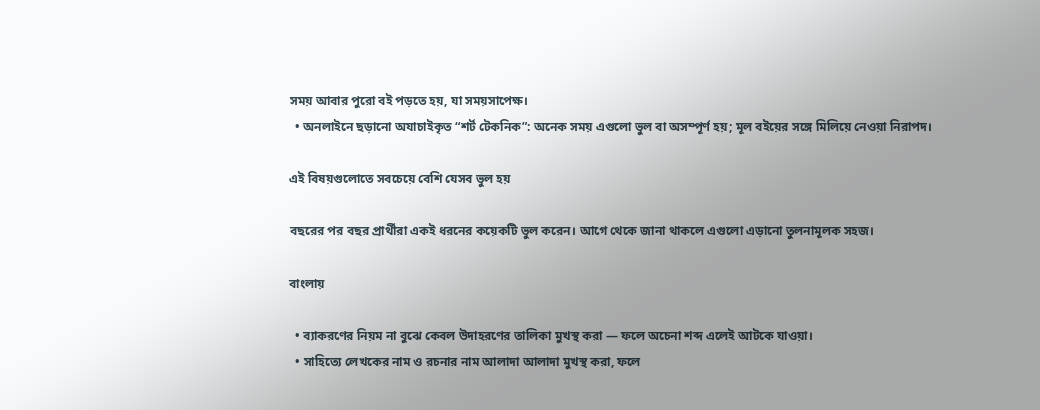সময় আবার পুরো বই পড়তে হয়, যা সময়সাপেক্ষ।
  • অনলাইনে ছড়ানো অযাচাইকৃত “শর্ট টেকনিক”: অনেক সময় এগুলো ভুল বা অসম্পূর্ণ হয়; মূল বইয়ের সঙ্গে মিলিয়ে নেওয়া নিরাপদ।

এই বিষয়গুলোতে সবচেয়ে বেশি যেসব ভুল হয়

বছরের পর বছর প্রার্থীরা একই ধরনের কয়েকটি ভুল করেন। আগে থেকে জানা থাকলে এগুলো এড়ানো তুলনামূলক সহজ।

বাংলায়

  • ব্যাকরণের নিয়ম না বুঝে কেবল উদাহরণের তালিকা মুখস্থ করা — ফলে অচেনা শব্দ এলেই আটকে যাওয়া।
  • সাহিত্যে লেখকের নাম ও রচনার নাম আলাদা আলাদা মুখস্থ করা, ফলে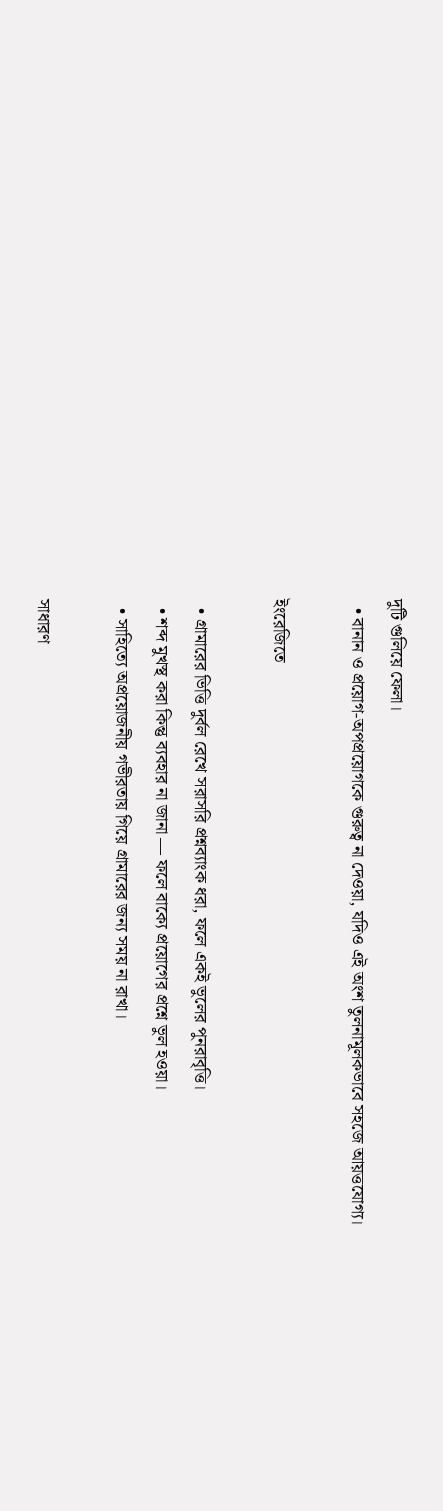দুটি গুলিয়ে ফেলা।
  • বানান ও প্রয়োগ-অপপ্রয়োগকে গুরুত্ব না দেওয়া, যদিও এই অংশ তুলনামূলকভাবে সহজে আয়ত্তযোগ্য।

ইংরেজিতে

  • গ্রামারের ভিত্তি দুর্বল রেখে সরাসরি প্রশ্নব্যাংক ধরা, ফলে একই ভুলের পুনরাবৃত্তি।
  • শব্দ মুখস্থ করা কিন্তু ব্যবহার না জানা — ফলে বাক্যে প্রয়োগের প্রশ্নে ভুল হওয়া।
  • সাহিত্যে অপ্রয়োজনীয় গভীরতায় গিয়ে গ্রামারের জন্য সময় না রাখা।

সাধারণ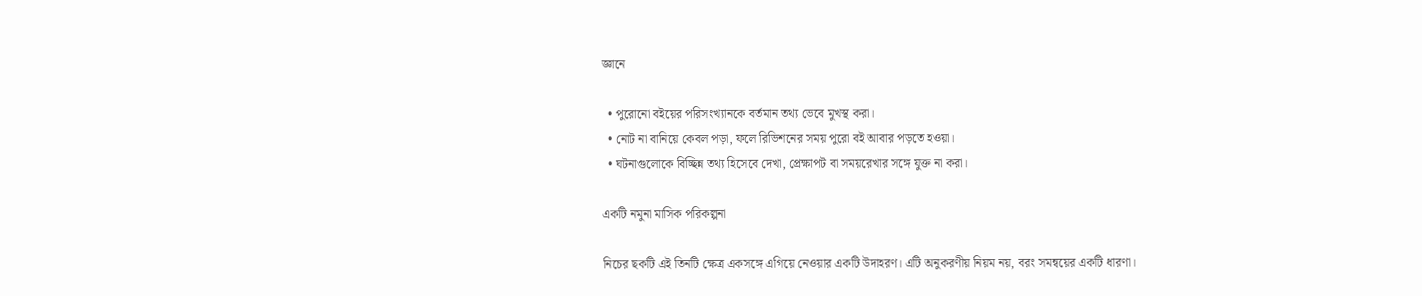জ্ঞানে

  • পুরোনো বইয়ের পরিসংখ্যানকে বর্তমান তথ্য ভেবে মুখস্থ করা।
  • নোট না বানিয়ে কেবল পড়া, ফলে রিভিশনের সময় পুরো বই আবার পড়তে হওয়া।
  • ঘটনাগুলোকে বিচ্ছিন্ন তথ্য হিসেবে দেখা, প্রেক্ষাপট বা সময়রেখার সঙ্গে যুক্ত না করা।

একটি নমুনা মাসিক পরিকল্পনা

নিচের ছকটি এই তিনটি ক্ষেত্র একসঙ্গে এগিয়ে নেওয়ার একটি উদাহরণ। এটি অনুকরণীয় নিয়ম নয়, বরং সমন্বয়ের একটি ধারণা।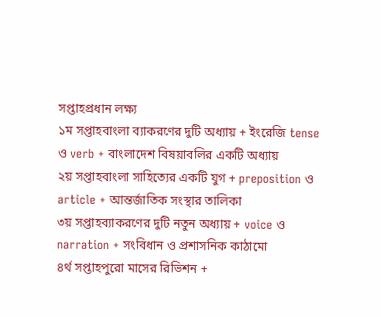সপ্তাহপ্রধান লক্ষ্য
১ম সপ্তাহবাংলা ব্যাকরণের দুটি অধ্যায় + ইংরেজি tense ও verb + বাংলাদেশ বিষয়াবলির একটি অধ্যায়
২য় সপ্তাহবাংলা সাহিত্যের একটি যুগ + preposition ও article + আন্তর্জাতিক সংস্থার তালিকা
৩য় সপ্তাহব্যাকরণের দুটি নতুন অধ্যায় + voice ও narration + সংবিধান ও প্রশাসনিক কাঠামো
৪র্থ সপ্তাহপুরো মাসের রিভিশন +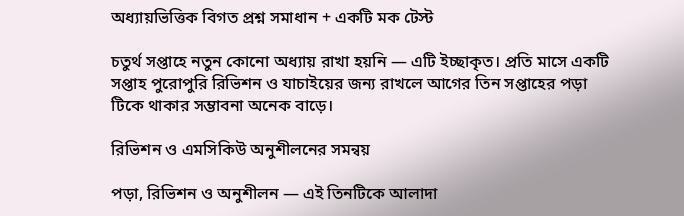অধ্যায়ভিত্তিক বিগত প্রশ্ন সমাধান + একটি মক টেস্ট

চতুর্থ সপ্তাহে নতুন কোনো অধ্যায় রাখা হয়নি — এটি ইচ্ছাকৃত। প্রতি মাসে একটি সপ্তাহ পুরোপুরি রিভিশন ও যাচাইয়ের জন্য রাখলে আগের তিন সপ্তাহের পড়া টিকে থাকার সম্ভাবনা অনেক বাড়ে।

রিভিশন ও এমসিকিউ অনুশীলনের সমন্বয়

পড়া, রিভিশন ও অনুশীলন — এই তিনটিকে আলাদা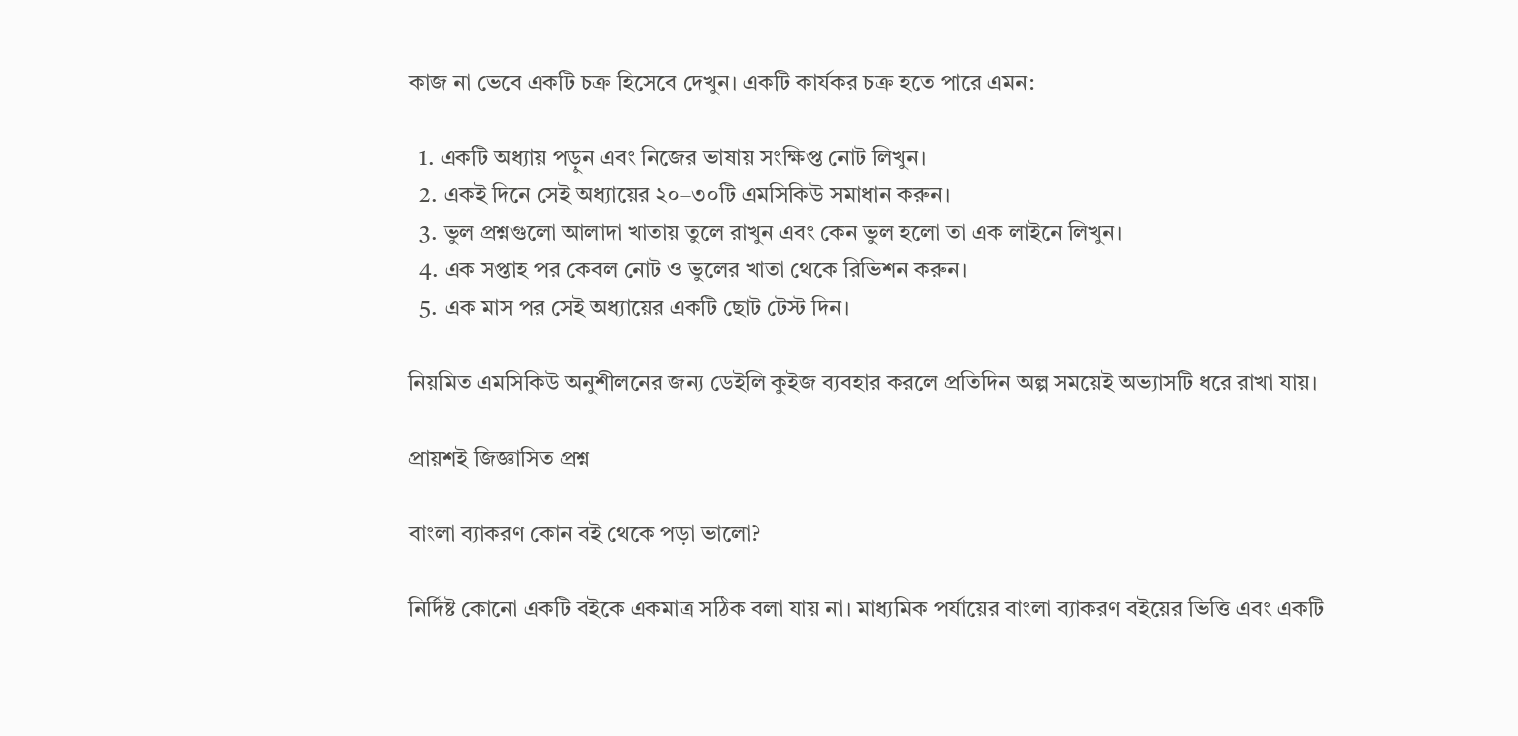কাজ না ভেবে একটি চক্র হিসেবে দেখুন। একটি কার্যকর চক্র হতে পারে এমন:

  1. একটি অধ্যায় পড়ুন এবং নিজের ভাষায় সংক্ষিপ্ত নোট লিখুন।
  2. একই দিনে সেই অধ্যায়ের ২০–৩০টি এমসিকিউ সমাধান করুন।
  3. ভুল প্রশ্নগুলো আলাদা খাতায় তুলে রাখুন এবং কেন ভুল হলো তা এক লাইনে লিখুন।
  4. এক সপ্তাহ পর কেবল নোট ও ভুলের খাতা থেকে রিভিশন করুন।
  5. এক মাস পর সেই অধ্যায়ের একটি ছোট টেস্ট দিন।

নিয়মিত এমসিকিউ অনুশীলনের জন্য ডেইলি কুইজ ব্যবহার করলে প্রতিদিন অল্প সময়েই অভ্যাসটি ধরে রাখা যায়।

প্রায়শই জিজ্ঞাসিত প্রশ্ন

বাংলা ব্যাকরণ কোন বই থেকে পড়া ভালো?

নির্দিষ্ট কোনো একটি বইকে একমাত্র সঠিক বলা যায় না। মাধ্যমিক পর্যায়ের বাংলা ব্যাকরণ বইয়ের ভিত্তি এবং একটি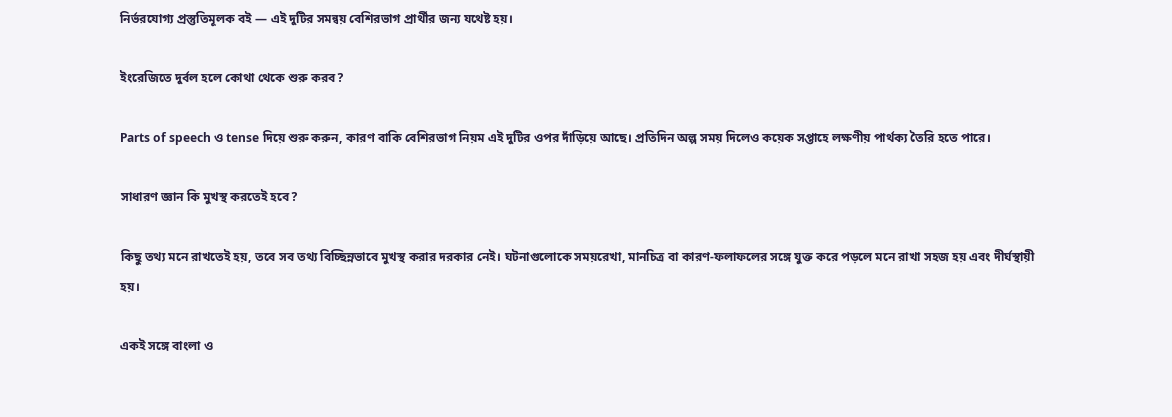নির্ভরযোগ্য প্রস্তুতিমূলক বই — এই দুটির সমন্বয় বেশিরভাগ প্রার্থীর জন্য যথেষ্ট হয়।

ইংরেজিতে দুর্বল হলে কোথা থেকে শুরু করব?

Parts of speech ও tense দিয়ে শুরু করুন, কারণ বাকি বেশিরভাগ নিয়ম এই দুটির ওপর দাঁড়িয়ে আছে। প্রতিদিন অল্প সময় দিলেও কয়েক সপ্তাহে লক্ষণীয় পার্থক্য তৈরি হতে পারে।

সাধারণ জ্ঞান কি মুখস্থ করতেই হবে?

কিছু তথ্য মনে রাখতেই হয়, তবে সব তথ্য বিচ্ছিন্নভাবে মুখস্থ করার দরকার নেই। ঘটনাগুলোকে সময়রেখা, মানচিত্র বা কারণ-ফলাফলের সঙ্গে যুক্ত করে পড়লে মনে রাখা সহজ হয় এবং দীর্ঘস্থায়ী হয়।

একই সঙ্গে বাংলা ও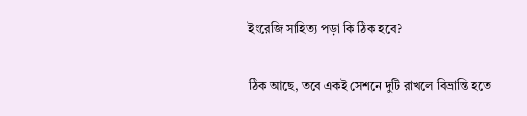ইংরেজি সাহিত্য পড়া কি ঠিক হবে?

ঠিক আছে, তবে একই সেশনে দুটি রাখলে বিভ্রান্তি হতে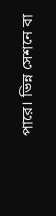পারে। ভিন্ন সেশনে বা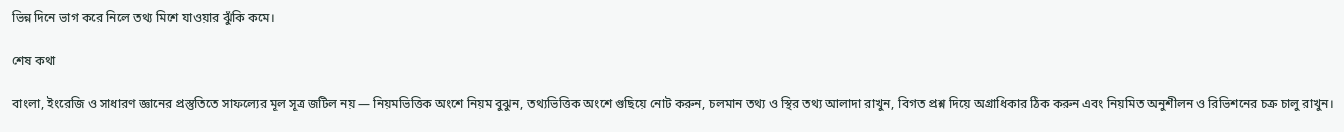ভিন্ন দিনে ভাগ করে নিলে তথ্য মিশে যাওয়ার ঝুঁকি কমে।

শেষ কথা

বাংলা, ইংরেজি ও সাধারণ জ্ঞানের প্রস্তুতিতে সাফল্যের মূল সূত্র জটিল নয় — নিয়মভিত্তিক অংশে নিয়ম বুঝুন, তথ্যভিত্তিক অংশে গুছিয়ে নোট করুন, চলমান তথ্য ও স্থির তথ্য আলাদা রাখুন, বিগত প্রশ্ন দিয়ে অগ্রাধিকার ঠিক করুন এবং নিয়মিত অনুশীলন ও রিভিশনের চক্র চালু রাখুন।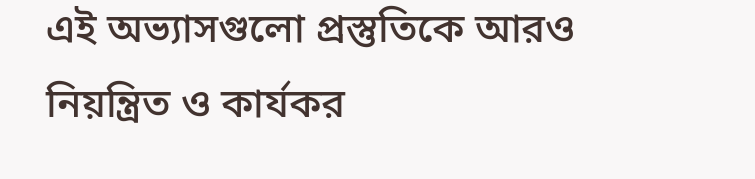এই অভ্যাসগুলো প্রস্তুতিকে আরও নিয়ন্ত্রিত ও কার্যকর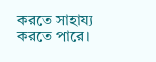করতে সাহায্য করতে পারে।